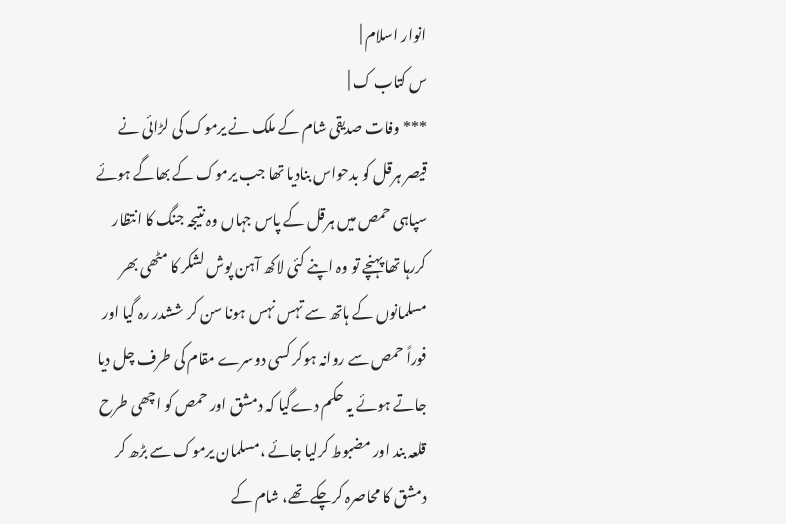انوار اسلام |
س کتاب ک |
*** وفات صدیقی شام کے ملک نے یرموک کی لڑائی نے قیصر ہرقل کو بدحواس بنادیا تھا جب یرموک کے بھاگے ہوئے سپاہی حمص میں ہرقل کے پاس جہاں وہ نتیجہ جنگ کا انتظار کررہا تھا پہنچے تو وہ اپنے کئی لاکھ آہن پوش لشکر کا مٹھی بھر مسلمانوں کے ہاتھ سے تہس نہس ہونا سن کر ششدر رہ گیا اور فوراً حمص سے روانہ ہوکر کسی دوسرے مقام کی طرف چل دیا جاتے ہوئے یہ حکم دےگیا کہ دمشق اور حمص کو اچھی طرح قلعہ بند اور مضبوط کرلیا جائے ،مسلمان یرموک سے بڑھ کر دمشق کا محاصرہ کرچکے تھے، شام کے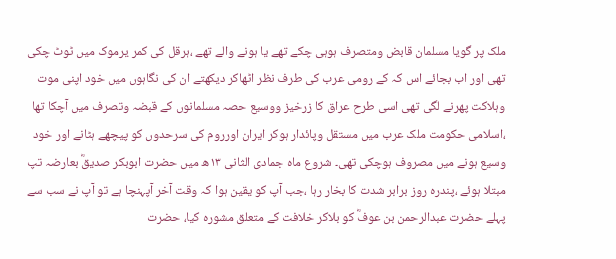ملک پر گویا مسلمان قابض ومتصرف ہوہی چکے تھے یا ہونے والے تھے ،ہرقل کی کمر یرموک میں ٹوٹ چکی تھی اور اب بجائے اس کہ کے رومی عرب کی طرف نظر اٹھاکر دیکھتے ان کی نگاہوں میں خود اپنی موت وہلاکت پھرنے لگی تھی اسی طرح عراق کا زرخیز ووسیع حصہ مسلمانوں کے قبضہ وتصرف میں آچکا تھا ،اسلامی حکومت ملک عرب میں مستقل وپائدار ہوکر ایران اورروم کی سرحدوں کو پیچھے ہٹانے اور خود وسیع ہونے میں مصروف ہوچکی تھی۔ شروع ماہ جمادی الثانی ۱۳ھ میں حضرت ابوبکر صدیقؓ بعارضہ تپ مبتلا ہوئے ،پندرہ روز برابر شدت کا بخار رہا ،جب آپ کو یقین ہوا کہ وقت آخر آپہنچا ہے تو آپ نے سب سے پہلے حضرت عبدالرحمن بن عوفؓ کو بلاکر خلافت کے متعلق مشورہ کیا، حضرت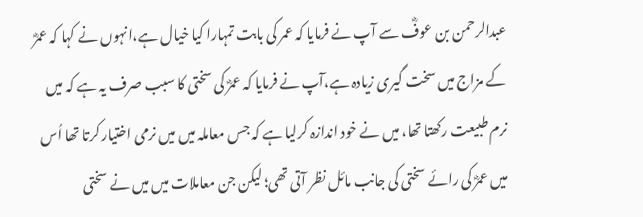عبدالرحمن بن عوفؓ سے آپ نے فرمایا کہ عمر کی بابت تمہارا کیا خیال ہے،انہوں نے کہا کہ عمرؓ کے مزاج میں سخت گیری زیادہ ہے،آپ نے فرمایا کہ عمرؓ کی سختی کا سبب صرف یہ ہے کہ میں نرم طبیعت رکھتا تھا، میں نے خود اندازہ کرلیا ہے کہ جس معاملہ میں میں نرمی اختیار کرتا تھا اُس میں عمرؓ کی رائے سختی کی جانب مائل نظر آتی تھی؛ لیکن جن معاملات میں میں نے سختی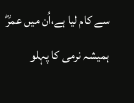سے کام لیا ہے،اُن میں عمرؓ ہمیشہ نرمی کا پہلو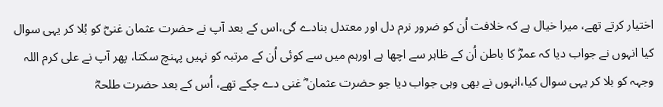اختیار کرتے تھے، میرا خیال ہے کہ خلافت اُن کو ضرور نرم دل اور معتدل بنادے گی،اس کے بعد آپ نے حضرت عثمان غنیؓ کو بُلا کر یہی سوال کیا انہوں نے جواب دیا کہ عمرؓ کا باطن اُن کے ظاہر سے اچھا ہے اورہم میں سے کوئی اُن کے مرتبہ کو نہیں پہنچ سکتا، پھر آپ نے علی کرم اللہ وجہہ کو بلا کر یہی سوال کیا،انہوں نے بھی وہی جواب دیا جو حضرت عثمان ؓ غنی دے چکے تھے، اُس کے بعد حضرت طلحہؓ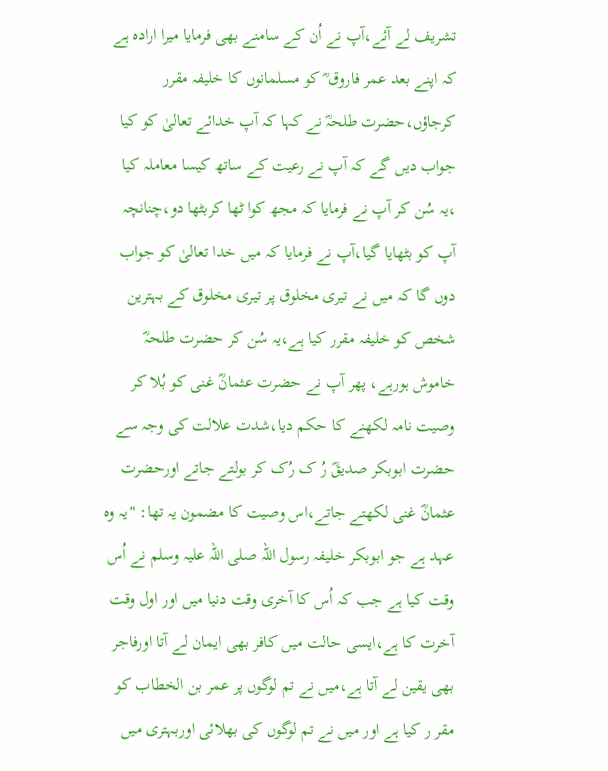تشریف لے آئے،آپ نے اُن کے سامنے بھی فرمایا میرا ارادہ ہے کہ اپنے بعد عمر فاروق ؓ کو مسلمانوں کا خلیفہ مقرر کرجاؤں،حضرت طلحہؓ نے کہا کہ آپ خدائے تعالیٰ کو کیا جواب دیں گے کہ آپ نے رعیت کے ساتھ کیسا معاملہ کیا ،یہ سُن کر آپ نے فرمایا کہ مجھ کوا ٹھا کربٹھا دو،چنانچہ آپ کو بٹھایا گیا،آپ نے فرمایا کہ میں خدا تعالیٰ کو جواب دوں گا کہ میں نے تیری مخلوق پر تیری مخلوق کے بہترین شخص کو خلیفہ مقرر کیا ہے،یہ سُن کر حضرت طلحہؓ خاموش ہورہے، پھر آپ نے حضرت عثمانؓ غنی کو بُلا کر وصیت نامہ لکھنے کا حکم دیا،شدت علالت کی وجہ سے حضرت ابوبکر صدیقؓ رُ ک رُک کر بولتے جاتے اورحضرت عثمانؓ غنی لکھتے جاتے،اس وصیت کا مضمون یہ تھا: "یہ وہ عہد ہے جو ابوبکر خلیفہ رسول اللہ صلی اللہ علیہ وسلم نے اُس وقت کیا ہے جب کہ اُس کا آخری وقت دنیا میں اور اول وقت آخرت کا ہے،ایسی حالت میں کافر بھی ایمان لے آتا اورفاجر بھی یقین لے آتا ہے،میں نے تم لوگوں پر عمر بن الخطاب کو مقر ر کیا ہے اور میں نے تم لوگوں کی بھلائی اوربہتری میں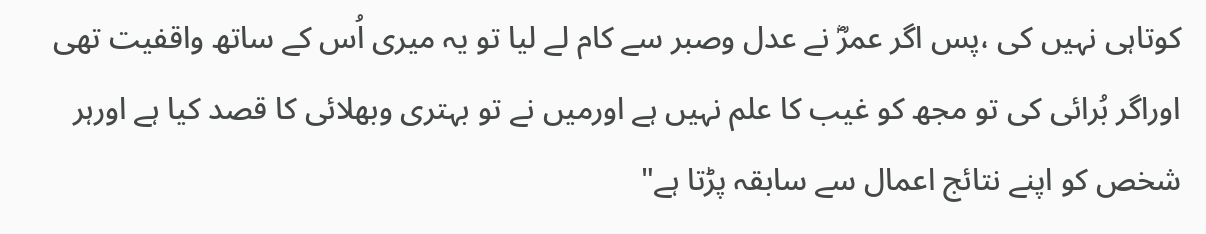کوتاہی نہیں کی ،پس اگر عمرؓ نے عدل وصبر سے کام لے لیا تو یہ میری اُس کے ساتھ واقفیت تھی اوراگر بُرائی کی تو مجھ کو غیب کا علم نہیں ہے اورمیں نے تو بہتری وبھلائی کا قصد کیا ہے اورہر شخص کو اپنے نتائج اعمال سے سابقہ پڑتا ہے"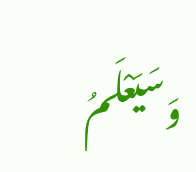وَسَيَعْلَمُ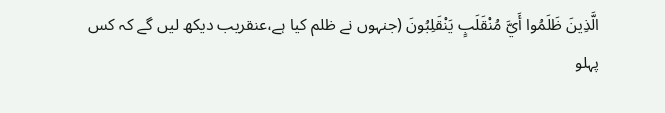الَّذِينَ ظَلَمُوا أَيَّ مُنْقَلَبٍ يَنْقَلِبُونَ (جنہوں نے ظلم کیا ہے،عنقریب دیکھ لیں گے کہ کس پہلو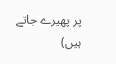پر پھیرے جاتے ہیں)